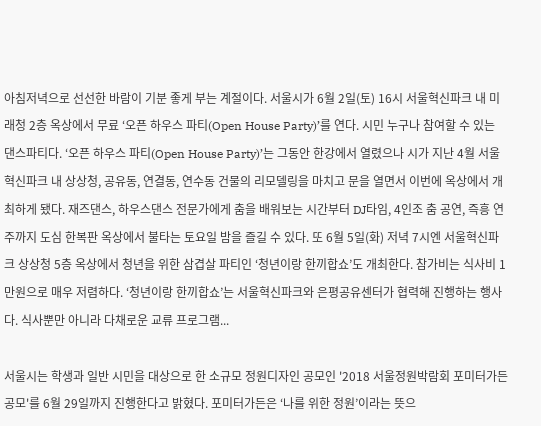아침저녁으로 선선한 바람이 기분 좋게 부는 계절이다. 서울시가 6월 2일(토) 16시 서울혁신파크 내 미래청 2층 옥상에서 무료 ‘오픈 하우스 파티(Open House Party)’를 연다. 시민 누구나 참여할 수 있는 댄스파티다. ‘오픈 하우스 파티(Open House Party)’는 그동안 한강에서 열렸으나 시가 지난 4월 서울혁신파크 내 상상청, 공유동, 연결동, 연수동 건물의 리모델링을 마치고 문을 열면서 이번에 옥상에서 개최하게 됐다. 재즈댄스, 하우스댄스 전문가에게 춤을 배워보는 시간부터 DJ타임, 4인조 춤 공연, 즉흥 연주까지 도심 한복판 옥상에서 불타는 토요일 밤을 즐길 수 있다. 또 6월 5일(화) 저녁 7시엔 서울혁신파크 상상청 5층 옥상에서 청년을 위한 삼겹살 파티인 ‘청년이랑 한끼합쇼’도 개최한다. 참가비는 식사비 1만원으로 매우 저렴하다. ‘청년이랑 한끼합쇼’는 서울혁신파크와 은평공유센터가 협력해 진행하는 행사다. 식사뿐만 아니라 다채로운 교류 프로그램...

서울시는 학생과 일반 시민을 대상으로 한 소규모 정원디자인 공모인 '2018 서울정원박람회 포미터가든 공모'를 6월 29일까지 진행한다고 밝혔다. 포미터가든은 ‘나를 위한 정원’이라는 뜻으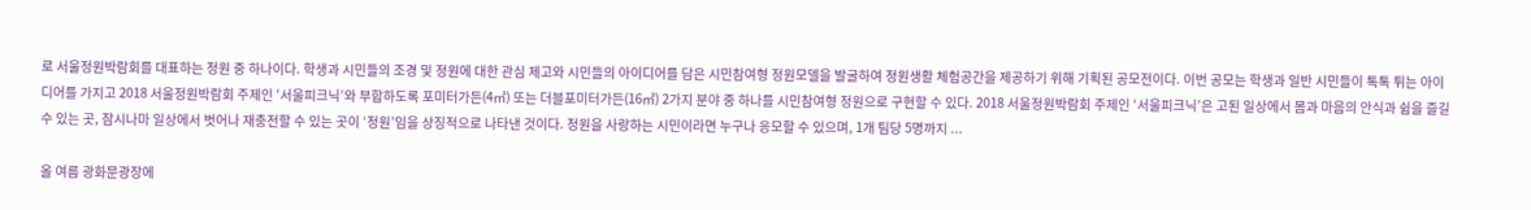로 서울정원박람회를 대표하는 정원 중 하나이다. 학생과 시민들의 조경 및 정원에 대한 관심 제고와 시민들의 아이디어를 담은 시민참여형 정원모델을 발굴하여 정원생활 체험공간을 제공하기 위해 기획된 공모전이다. 이번 공모는 학생과 일반 시민들이 톡톡 튀는 아이디어를 가지고 2018 서울정원박람회 주제인 ‘서울피크닉’와 부합하도록 포미터가든(4㎡) 또는 더블포미터가든(16㎡) 2가지 분야 중 하나를 시민참여형 정원으로 구현할 수 있다. 2018 서울정원박람회 주제인 ‘서울피크닉’은 고된 일상에서 몸과 마음의 안식과 쉼을 즐길 수 있는 곳, 잠시나마 일상에서 벗어나 재충전할 수 있는 곳이 ‘정원’임을 상징적으로 나타낸 것이다. 정원을 사랑하는 시민이라면 누구나 응모할 수 있으며, 1개 팀당 5명까지 ...

올 여름 광화문광장에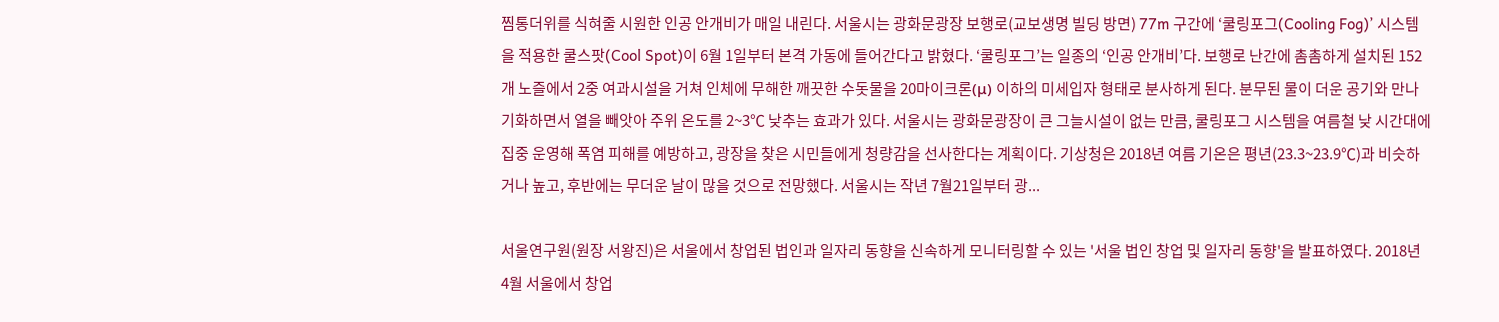찜통더위를 식혀줄 시원한 인공 안개비가 매일 내린다. 서울시는 광화문광장 보행로(교보생명 빌딩 방면) 77m 구간에 ‘쿨링포그(Cooling Fog)’ 시스템을 적용한 쿨스팟(Cool Spot)이 6월 1일부터 본격 가동에 들어간다고 밝혔다. ‘쿨링포그’는 일종의 ‘인공 안개비’다. 보행로 난간에 촘촘하게 설치된 152개 노즐에서 2중 여과시설을 거쳐 인체에 무해한 깨끗한 수돗물을 20마이크론(μ) 이하의 미세입자 형태로 분사하게 된다. 분무된 물이 더운 공기와 만나 기화하면서 열을 빼앗아 주위 온도를 2~3℃ 낮추는 효과가 있다. 서울시는 광화문광장이 큰 그늘시설이 없는 만큼, 쿨링포그 시스템을 여름철 낮 시간대에 집중 운영해 폭염 피해를 예방하고, 광장을 찾은 시민들에게 청량감을 선사한다는 계획이다. 기상청은 2018년 여름 기온은 평년(23.3~23.9℃)과 비슷하거나 높고, 후반에는 무더운 날이 많을 것으로 전망했다. 서울시는 작년 7월21일부터 광...

서울연구원(원장 서왕진)은 서울에서 창업된 법인과 일자리 동향을 신속하게 모니터링할 수 있는 '서울 법인 창업 및 일자리 동향'을 발표하였다. 2018년 4월 서울에서 창업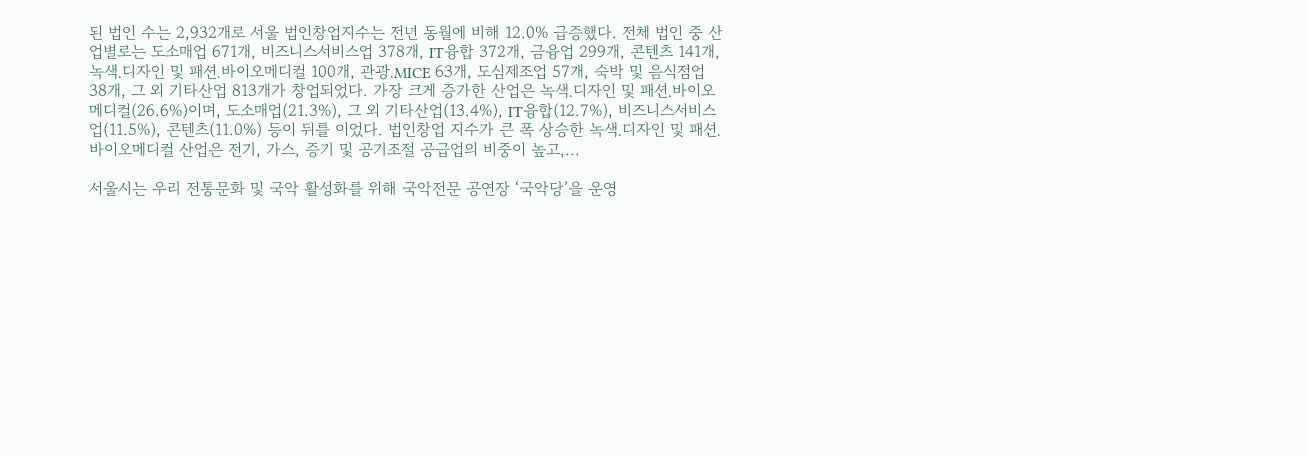된 법인 수는 2,932개로 서울 법인창업지수는 전년 동월에 비해 12.0% 급증했다. 전체 법인 중 산업별로는 도소매업 671개, 비즈니스서비스업 378개, IT융합 372개, 금융업 299개, 콘텐츠 141개, 녹색․디자인 및 패션․바이오메디컬 100개, 관광․MICE 63개, 도심제조업 57개, 숙박 및 음식점업 38개, 그 외 기타산업 813개가 창업되었다. 가장 크게 증가한 산업은 녹색․디자인 및 패션․바이오메디컬(26.6%)이며, 도소매업(21.3%), 그 외 기타산업(13.4%), IT융합(12.7%), 비즈니스서비스업(11.5%), 콘텐츠(11.0%) 등이 뒤를 이었다. 법인창업 지수가 큰 폭 상승한 녹색․디자인 및 패션․바이오메디컬 산업은 전기, 가스, 증기 및 공기조절 공급업의 비중이 높고,...

서울시는 우리 전통문화 및 국악 활성화를 위해 국악전문 공연장 ‘국악당’을 운영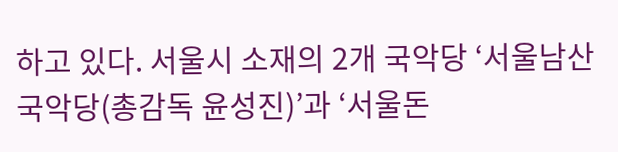하고 있다. 서울시 소재의 2개 국악당 ‘서울남산국악당(총감독 윤성진)’과 ‘서울돈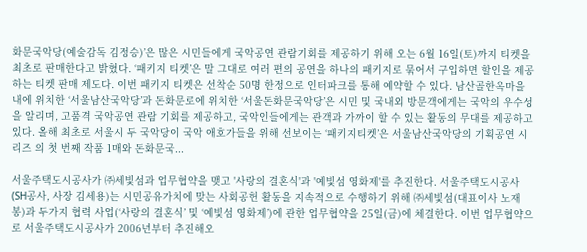화문국악당(예술감독 김정승)’은 많은 시민들에게 국악공연 관람기회를 제공하기 위해 오는 6월 16일(토)까지 티켓을 최초로 판매한다고 밝혔다. ‘패키지 티켓’은 말 그대로 여러 편의 공연을 하나의 패키지로 묶어서 구입하면 할인을 제공하는 티켓 판매 제도다. 이번 패키지 티켓은 선착순 50명 한정으로 인터파크를 통해 예약할 수 있다. 남산골한옥마을 내에 위치한 ‘서울남산국악당’과 돈화문로에 위치한 ‘서울돈화문국악당’은 시민 및 국내외 방문객에게는 국악의 우수성을 알리며, 고품격 국악공연 관람 기회를 제공하고, 국악인들에게는 관객과 가까이 할 수 있는 활동의 무대를 제공하고 있다. 올해 최초로 서울시 두 국악당이 국악 애호가들을 위해 선보이는 ‘패키지티켓’은 서울남산국악당의 기획공연 시리즈 의 첫 번째 작품 1매와 돈화문국...

서울주택도시공사가 ㈜세빛섬과 업무협약을 맺고 '사랑의 결혼식'과 '예빛섬 영화제'를 추진한다. 서울주택도시공사(SH공사, 사장 김세용)는 시민공유가치에 맞는 사회공헌 활동을 지속적으로 수행하기 위해 ㈜세빛섬(대표이사 노재봉)과 두가지 협력 사업(‘사랑의 결혼식’ 및 ‘예빛섬 영화제’)에 관한 업무협약을 25일(금)에 체결한다. 이번 업무협약으로 서울주택도시공사가 2006년부터 추진해오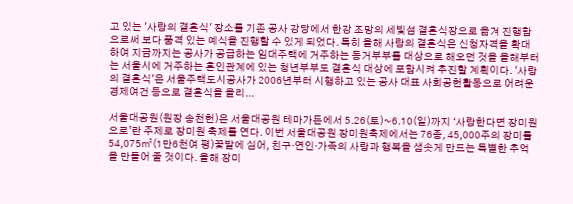고 있는 '사랑의 결혼식' 장소를 기존 공사 강당에서 한강 조망의 세빛섬 결혼식장으로 옮겨 진행함으로써 보다 품격 있는 예식을 진행할 수 있게 되었다. 특히 올해 사랑의 결혼식은 신청자격을 확대하여 지금까지는 공사가 공급하는 임대주택에 거주하는 동거부부를 대상으로 해오던 것을 올해부터는 서울시에 거주하는 혼인관계에 있는 청년부부도 결혼식 대상에 포함시켜 추진할 계획이다. '사랑의 결혼식'은 서울주택도시공사가 2006년부터 시행하고 있는 공사 대표 사회공헌활동으로 어려운 경제여건 등으로 결혼식을 올리...

서울대공원(원장 송천헌)은 서울대공원 테마가든에서 5.26(토)~6.10(일)까지 ‘사랑한다면 장미원으로’란 주제로 장미원 축제를 연다. 이번 서울대공원 장미원축제에서는 76종, 45,000주의 장미를 54,075㎡(1만6천여 평)꽃밭에 심어, 친구‧연인‧가족의 사랑과 행복을 샘솟게 만드는 특별한 추억을 만들어 줄 것이다. 올해 장미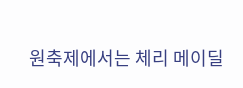원축제에서는 체리 메이딜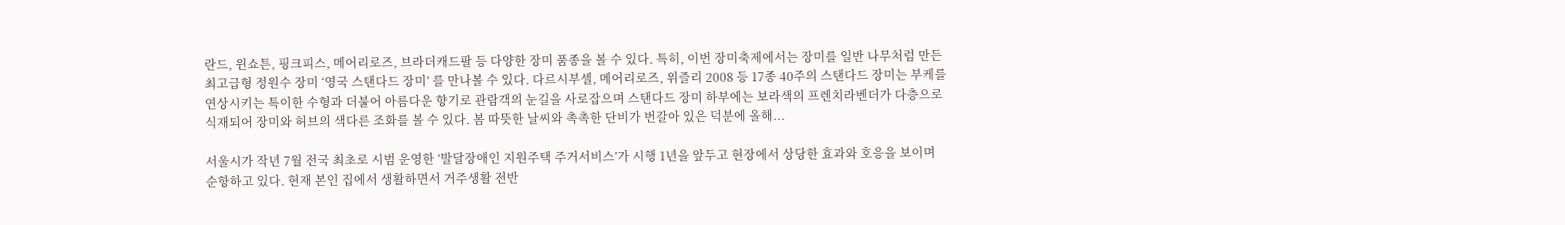란드, 윈쇼튼, 핑크피스, 메어리로즈, 브라더캐드팔 등 다양한 장미 품종을 볼 수 있다. 특히, 이번 장미축제에서는 장미를 일반 나무처럼 만든 최고급형 정원수 장미 ‘영국 스탠다드 장미’ 를 만나볼 수 있다. 다르시부셀, 메어리로즈, 위즐리 2008 등 17종 40주의 스탠다드 장미는 부케를 연상시키는 특이한 수형과 더불어 아름다운 향기로 관람객의 눈길을 사로잡으며 스탠다드 장미 하부에는 보라색의 프렌치라벤더가 다층으로 식재되어 장미와 허브의 색다른 조화를 볼 수 있다. 봄 따뜻한 날씨와 촉촉한 단비가 번갈아 있은 덕분에 올해...

서울시가 작년 7월 전국 최초로 시범 운영한 ‘발달장애인 지원주택 주거서비스’가 시행 1년을 앞두고 현장에서 상당한 효과와 호응을 보이며 순항하고 있다. 현재 본인 집에서 생활하면서 거주생활 전반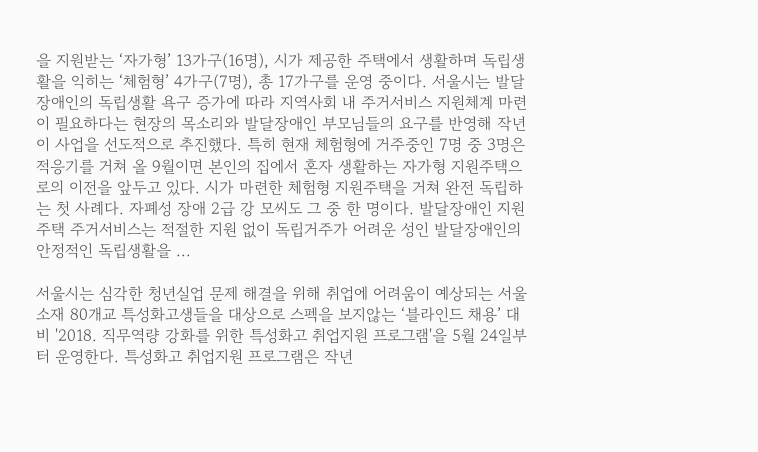을 지원받는 ‘자가형’ 13가구(16명), 시가 제공한 주택에서 생활하며 독립생활을 익히는 ‘체험형’ 4가구(7명), 총 17가구를 운영 중이다. 서울시는 발달장애인의 독립생활 욕구 증가에 따라 지역사회 내 주거서비스 지원체계 마련이 필요하다는 현장의 목소리와 발달장애인 부모님들의 요구를 반영해 작년 이 사업을 선도적으로 추진했다. 특히 현재 체험형에 거주중인 7명 중 3명은 적응기를 거쳐 올 9월이면 본인의 집에서 혼자 생활하는 자가형 지원주택으로의 이전을 앞두고 있다. 시가 마련한 체험형 지원주택을 거쳐 완전 독립하는 첫 사례다. 자폐성 장애 2급 강 모씨도 그 중 한 명이다. 발달장애인 지원주택 주거서비스는 적절한 지원 없이 독립거주가 어려운 성인 발달장애인의 안정적인 독립생활을 ...

서울시는 심각한 청년실업 문제 해결을 위해 취업에 어려움이 예상되는 서울 소재 80개교 특성화고생들을 대상으로 스펙을 보지않는 ‘블라인드 채용’ 대비 '2018. 직무역량 강화를 위한 특성화고 취업지원 프로그램'을 5월 24일부터 운영한다. 특성화고 취업지원 프로그램은 작년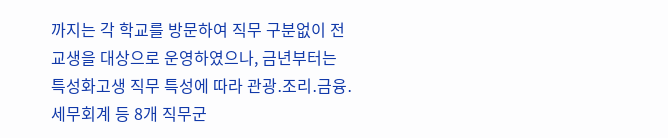까지는 각 학교를 방문하여 직무 구분없이 전교생을 대상으로 운영하였으나, 금년부터는 특성화고생 직무 특성에 따라 관광․조리․금융․세무회계 등 8개 직무군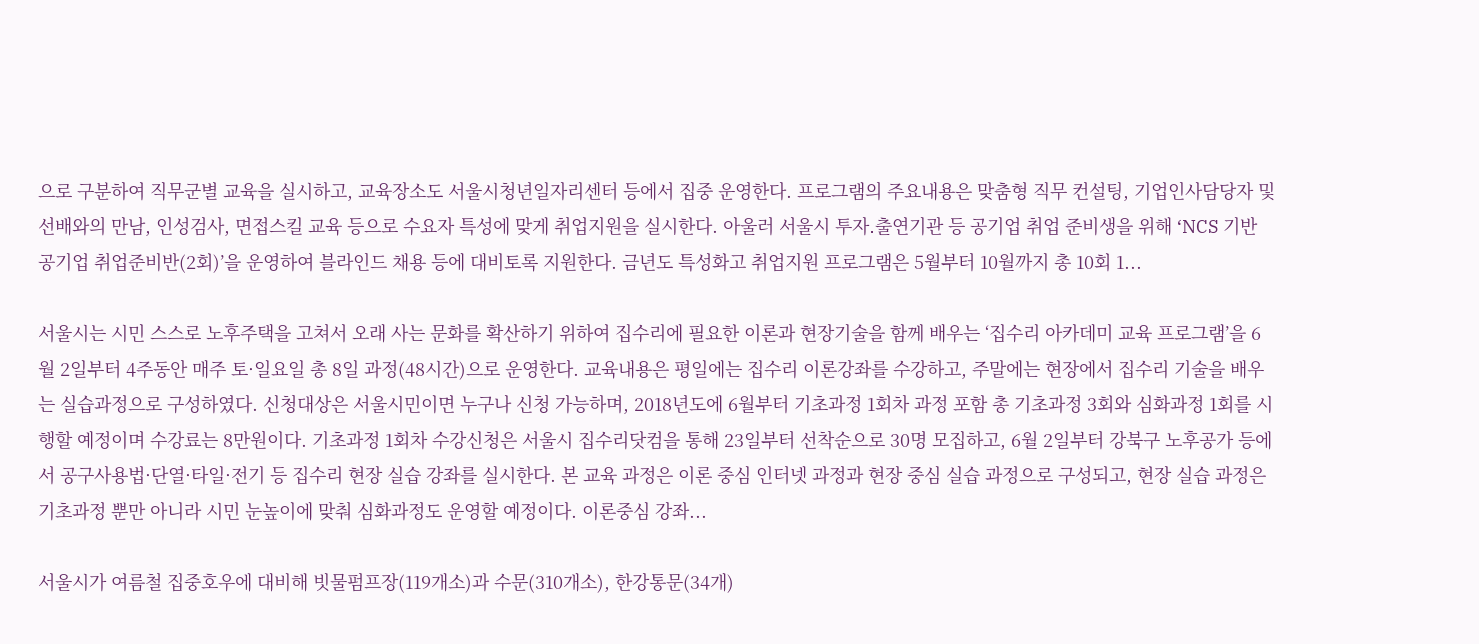으로 구분하여 직무군별 교육을 실시하고, 교육장소도 서울시청년일자리센터 등에서 집중 운영한다. 프로그램의 주요내용은 맞춤형 직무 컨설팅, 기업인사담당자 및 선배와의 만남, 인성검사, 면접스킬 교육 등으로 수요자 특성에 맞게 취업지원을 실시한다. 아울러 서울시 투자․출연기관 등 공기업 취업 준비생을 위해 ‘NCS 기반 공기업 취업준비반(2회)’을 운영하여 블라인드 채용 등에 대비토록 지원한다. 금년도 특성화고 취업지원 프로그램은 5월부터 10월까지 총 10회 1...

서울시는 시민 스스로 노후주택을 고쳐서 오래 사는 문화를 확산하기 위하여 집수리에 필요한 이론과 현장기술을 함께 배우는 ‘집수리 아카데미 교육 프로그램’을 6월 2일부터 4주동안 매주 토·일요일 총 8일 과정(48시간)으로 운영한다. 교육내용은 평일에는 집수리 이론강좌를 수강하고, 주말에는 현장에서 집수리 기술을 배우는 실습과정으로 구성하였다. 신청대상은 서울시민이면 누구나 신청 가능하며, 2018년도에 6월부터 기초과정 1회차 과정 포함 총 기초과정 3회와 심화과정 1회를 시행할 예정이며 수강료는 8만원이다. 기초과정 1회차 수강신청은 서울시 집수리닷컴을 통해 23일부터 선착순으로 30명 모집하고, 6월 2일부터 강북구 노후공가 등에서 공구사용법·단열·타일·전기 등 집수리 현장 실습 강좌를 실시한다. 본 교육 과정은 이론 중심 인터넷 과정과 현장 중심 실습 과정으로 구성되고, 현장 실습 과정은 기초과정 뿐만 아니라 시민 눈높이에 맞춰 심화과정도 운영할 예정이다. 이론중심 강좌...

서울시가 여름철 집중호우에 대비해 빗물펌프장(119개소)과 수문(310개소), 한강통문(34개)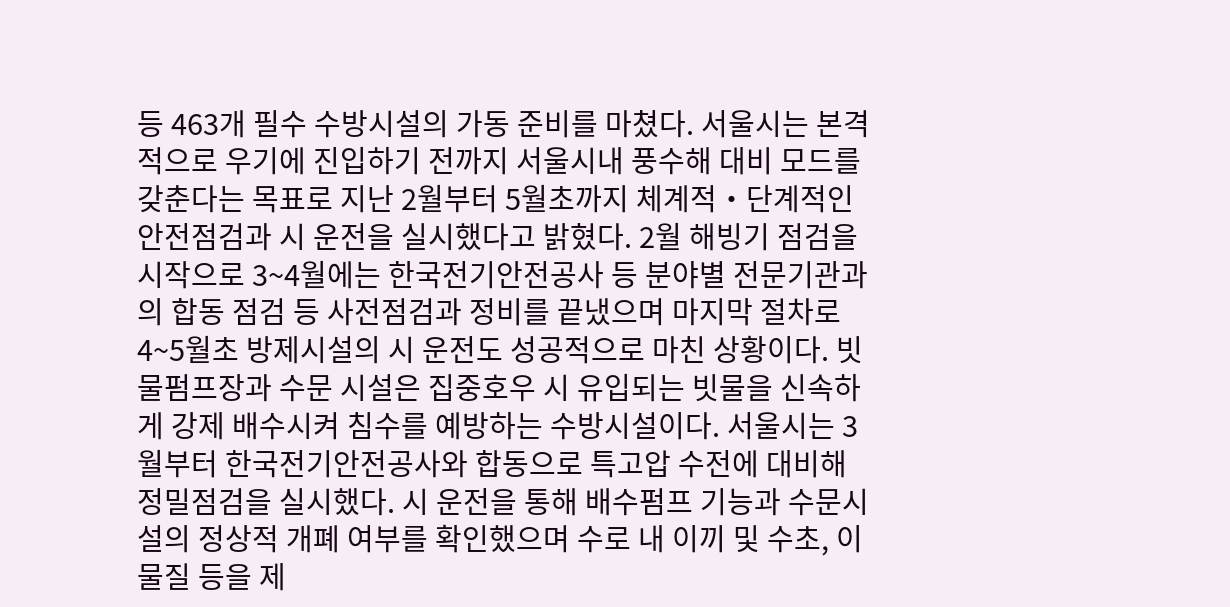등 463개 필수 수방시설의 가동 준비를 마쳤다. 서울시는 본격적으로 우기에 진입하기 전까지 서울시내 풍수해 대비 모드를 갖춘다는 목표로 지난 2월부터 5월초까지 체계적‧단계적인 안전점검과 시 운전을 실시했다고 밝혔다. 2월 해빙기 점검을 시작으로 3~4월에는 한국전기안전공사 등 분야별 전문기관과의 합동 점검 등 사전점검과 정비를 끝냈으며 마지막 절차로 4~5월초 방제시설의 시 운전도 성공적으로 마친 상황이다. 빗물펌프장과 수문 시설은 집중호우 시 유입되는 빗물을 신속하게 강제 배수시켜 침수를 예방하는 수방시설이다. 서울시는 3월부터 한국전기안전공사와 합동으로 특고압 수전에 대비해 정밀점검을 실시했다. 시 운전을 통해 배수펌프 기능과 수문시설의 정상적 개폐 여부를 확인했으며 수로 내 이끼 및 수초, 이물질 등을 제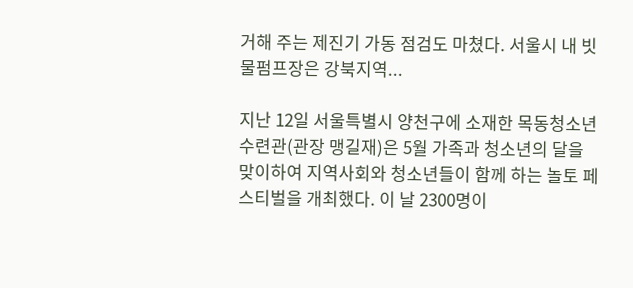거해 주는 제진기 가동 점검도 마쳤다. 서울시 내 빗물펌프장은 강북지역...

지난 12일 서울특별시 양천구에 소재한 목동청소년수련관(관장 맹길재)은 5월 가족과 청소년의 달을 맞이하여 지역사회와 청소년들이 함께 하는 놀토 페스티벌을 개최했다. 이 날 2300명이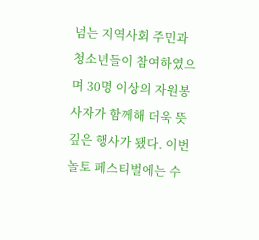넘는 지역사회 주민과 청소년들이 참여하였으며 30명 이상의 자원봉사자가 함께해 더욱 뜻깊은 행사가 됐다. 이번 놀토 페스티벌에는 수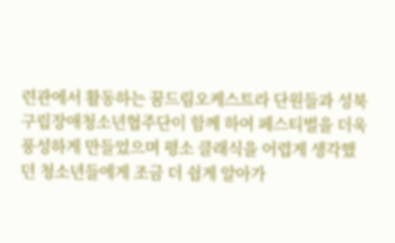련관에서 활동하는 꿈드림오케스트라 단원들과 성북구립장애청소년협주단이 함께 하여 페스티벌을 더욱 풍성하게 만들었으며 평소 클래식을 어렵게 생각했던 청소년들에게 조금 더 쉽게 알아가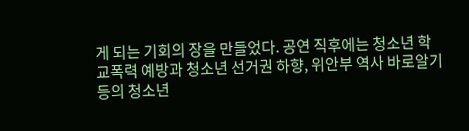게 되는 기회의 장을 만들었다. 공연 직후에는 청소년 학교폭력 예방과 청소년 선거권 하향, 위안부 역사 바로알기 등의 청소년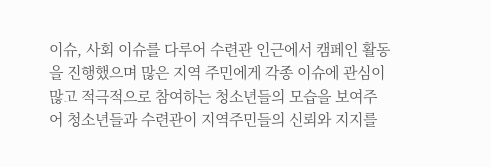이슈, 사회 이슈를 다루어 수련관 인근에서 캠페인 활동을 진행했으며 많은 지역 주민에게 각종 이슈에 관심이 많고 적극적으로 참여하는 청소년들의 모습을 보여주어 청소년들과 수련관이 지역주민들의 신뢰와 지지를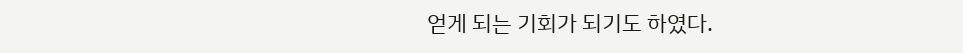얻게 되는 기회가 되기도 하였다.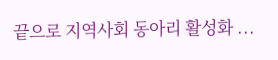끝으로 지역사회 동아리 활성화 ...